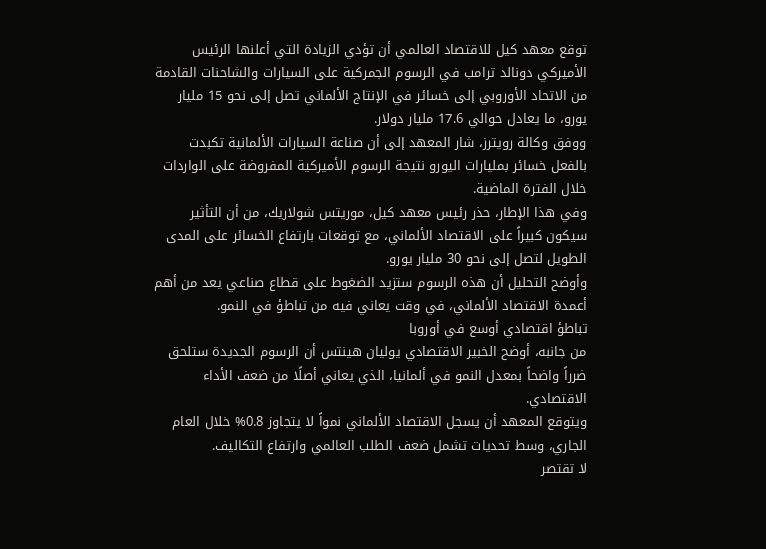توقع معهد كيل للاقتصاد العالمي أن تؤدي الزيادة التي أعلنها الرئيس الأميركي دونالد ترامب في الرسوم الجمركية على السيارات والشاحنات القادمة من الاتحاد الأوروبي إلى خسائر في الإنتاج الألماني تصل إلى نحو 15 مليار يورو، ما يعادل حوالي 17.6 مليار دولار.
ووفق وكالة رويترز، شار المعهد إلى أن صناعة السيارات الألمانية تكبدت بالفعل خسائر بمليارات اليورو نتيجة الرسوم الأميركية المفروضة على الواردات خلال الفترة الماضية.
وفي هذا الإطار، حذر رئيس معهد كيل، موريتس شولاريك، من أن التأثير سيكون كبيراً على الاقتصاد الألماني، مع توقعات بارتفاع الخسائر على المدى الطويل لتصل إلى نحو 30 مليار يورو.
وأوضح التحليل أن هذه الرسوم ستزيد الضغوط على قطاع صناعي يعد من أهم أعمدة الاقتصاد الألماني، في وقت يعاني فيه من تباطؤ في النمو.
تباطؤ اقتصادي أوسع في أوروبا
من جانبه، أوضح الخبير الاقتصادي يوليان هينتس أن الرسوم الجديدة ستلحق ضرراً واضحاً بمعدل النمو في ألمانيا، الذي يعاني أصلًا من ضعف الأداء الاقتصادي.
ويتوقع المعهد أن يسجل الاقتصاد الألماني نمواً لا يتجاوز 0.8% خلال العام الجاري، وسط تحديات تشمل ضعف الطلب العالمي وارتفاع التكاليف.
لا تقتصر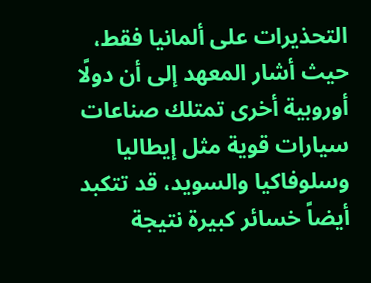التحذيرات على ألمانيا فقط، حيث أشار المعهد إلى أن دولًا أوروبية أخرى تمتلك صناعات سيارات قوية مثل إيطاليا وسلوفاكيا والسويد، قد تتكبد أيضاً خسائر كبيرة نتيجة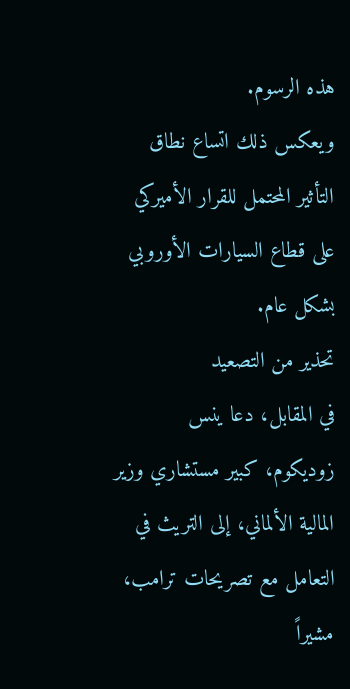هذه الرسوم.
ويعكس ذلك اتساع نطاق التأثير المحتمل للقرار الأميركي على قطاع السيارات الأوروبي بشكل عام.
تحذير من التصعيد
في المقابل، دعا ينس زوديكوم، كبير مستشاري وزير المالية الألماني، إلى التريث في التعامل مع تصريحات ترامب، مشيراً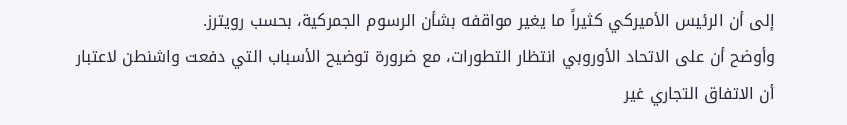إلى أن الرئيس الأميركي كثيراً ما يغير مواقفه بشأن الرسوم الجمركية، بحسب رويترز.
وأوضح أن على الاتحاد الأوروبي انتظار التطورات، مع ضرورة توضيح الأسباب التي دفعت واشنطن لاعتبار أن الاتفاق التجاري غير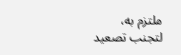ملتزم به، لتجنب تصعيد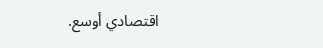اقتصادي أوسع.